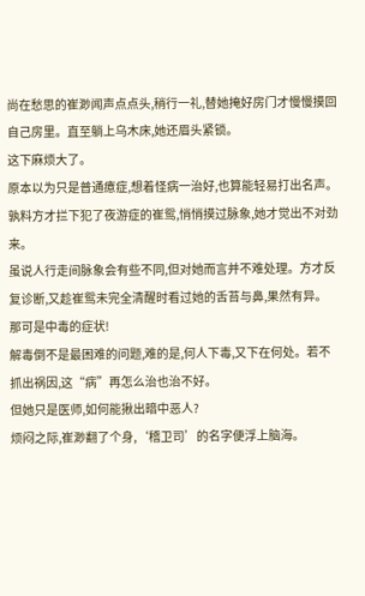尚在愁思的崔渺闻声点点头,稍行一礼,替她掩好房门才慢慢摸回自己房里。直至躺上乌木床,她还眉头紧锁。
这下麻烦大了。
原本以为只是普通癔症,想着怪病一治好,也算能轻易打出名声。
孰料方才拦下犯了夜游症的崔鸳,悄悄摸过脉象,她才觉出不对劲来。
虽说人行走间脉象会有些不同,但对她而言并不难处理。方才反复诊断,又趁崔鸳未完全清醒时看过她的舌苔与鼻,果然有异。
那可是中毒的症状!
解毒倒不是最困难的问题,难的是,何人下毒,又下在何处。若不抓出祸因,这“病”再怎么治也治不好。
但她只是医师,如何能揪出暗中恶人?
烦闷之际,崔渺翻了个身,‘稽卫司’的名字便浮上脑海。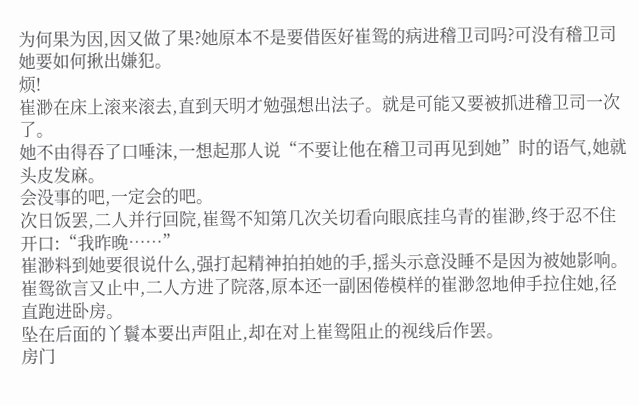为何果为因,因又做了果?她原本不是要借医好崔鸳的病进稽卫司吗?可没有稽卫司她要如何揪出嫌犯。
烦!
崔渺在床上滚来滚去,直到天明才勉强想出法子。就是可能又要被抓进稽卫司一次了。
她不由得吞了口唾沫,一想起那人说“不要让他在稽卫司再见到她”时的语气,她就头皮发麻。
会没事的吧,一定会的吧。
次日饭罢,二人并行回院,崔鸳不知第几次关切看向眼底挂乌青的崔渺,终于忍不住开口:“我昨晚……”
崔渺料到她要很说什么,强打起精神拍拍她的手,摇头示意没睡不是因为被她影响。崔鸳欲言又止中,二人方进了院落,原本还一副困倦模样的崔渺忽地伸手拉住她,径直跑进卧房。
坠在后面的丫鬟本要出声阻止,却在对上崔鸳阻止的视线后作罢。
房门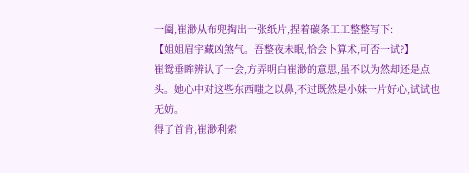一阖,崔渺从布兜掏出一张纸片,捏着碳条工工整整写下:
【姐姐眉宇藏凶煞气。吾整夜未眠,恰会卜算术,可否一试?】
崔鸳垂眸辨认了一会,方弄明白崔渺的意思,虽不以为然却还是点头。她心中对这些东西嗤之以鼻,不过既然是小妹一片好心,试试也无妨。
得了首肯,崔渺利索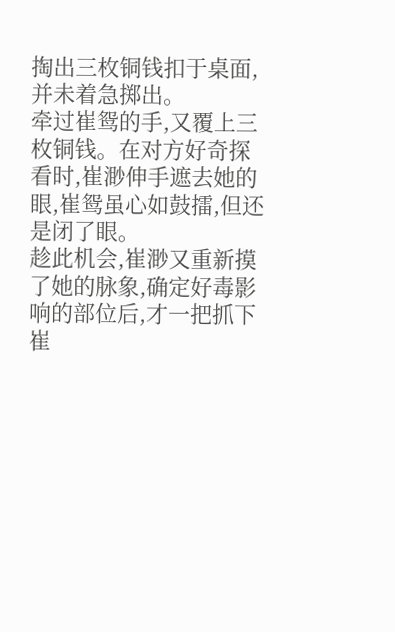掏出三枚铜钱扣于桌面,并未着急掷出。
牵过崔鸳的手,又覆上三枚铜钱。在对方好奇探看时,崔渺伸手遮去她的眼,崔鸳虽心如鼓擂,但还是闭了眼。
趁此机会,崔渺又重新摸了她的脉象,确定好毒影响的部位后,才一把抓下崔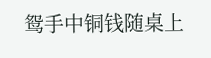鸳手中铜钱随桌上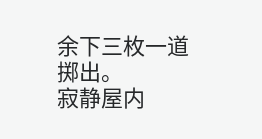余下三枚一道掷出。
寂静屋内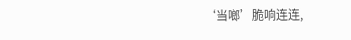‘当啷’脆响连连,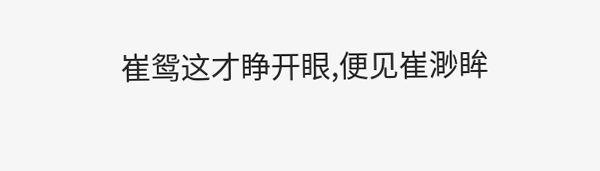崔鸳这才睁开眼,便见崔渺眸